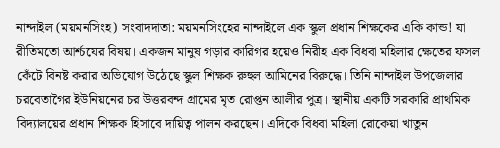নান্দাইল (ময়মনসিংহ) সংবাদদাতা: ময়মনসিংহের নান্দাইলে এক স্কুল প্রধান শিক্ষকের একি কান্ড! যা রীতিমতো আর্শ্চযের বিষয়। একজন মানুষ গড়ার কারিগর হয়েও নিরীহ এক বিধবা মহিলার ক্ষেতের ফসল কেঁটে বিনষ্ট করার অভিযোগ উঠেছে স্কুল শিক্ষক রুহুল আমিনের বিরুদ্ধে। তিনি নান্দাইল উপজেলার চরবেতাগৈর ইউনিয়নের চর উত্তরবন্দ গ্রামের মৃত রোপ্তন আলীর পুত্র। স্থানীয় একটি সরকারি প্রাথমিক বিদ্যালয়ের প্রধান শিক্ষক হিসাবে দায়িত্ব পালন করছেন। এদিকে বিধবা মহিলা রোকেয়া খাতুন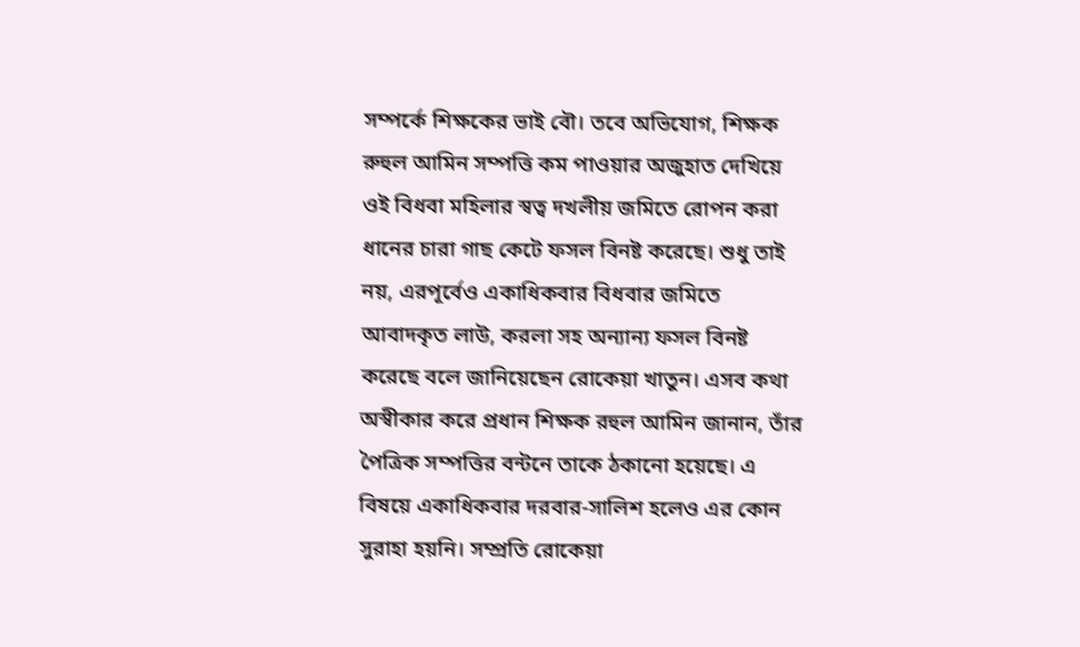সম্পর্কে শিক্ষকের ভাই বৌ। তবে অভিযোগ, শিক্ষক রুহুল আমিন সম্পত্তি কম পাওয়ার অজুহাত দেখিয়ে ওই বিধবা মহিলার স্বত্ব দখলীয় জমিতে রোপন করা ধানের চারা গাছ কেটে ফসল বিনষ্ট করেছে। শুধু তাই নয়, এরপূর্বেও একাধিকবার বিধবার জমিতে আবাদকৃত লাউ, করলা সহ অন্যান্য ফসল বিনষ্ট করেছে বলে জানিয়েছেন রোকেয়া খাতুন। এসব কথা অস্বীকার করে প্রধান শিক্ষক রহুল আমিন জানান, তাঁর পৈত্রিক সম্পত্তির বন্টনে তাকে ঠকানো হয়েছে। এ বিষয়ে একাধিকবার দরবার-সালিশ হলেও এর কোন সুরাহা হয়নি। সম্প্রতি রোকেয়া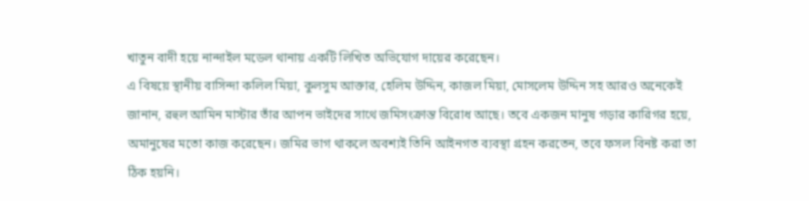খাতুন বাদী হয়ে নান্দাইল মডেল থানায় একটি লিখিত অভিযোগ দায়ের করেছেন।
এ বিষয়ে স্থানীয় বাসিন্দা কলিল মিয়া, কুলসুম আক্তার, হেলিম উদ্দিন, কাজল মিয়া, মোসলেম উদ্দিন সহ আরও অনেকেই জানান, রহুল আমিন মাস্টার তাঁর আপন ভাইদের সাথে জমিসংক্রান্ত বিরোধ আছে। তবে একজন মানুষ গড়ার কারিগর হয়ে, অমানুষের মতো কাজ করেছেন। জমির ভাগ থাকলে অবশ্যই তিনি আইনগত ব্যবস্থা গ্রহন করতেন, তবে ফসল বিনষ্ট করা তা ঠিক হয়নি।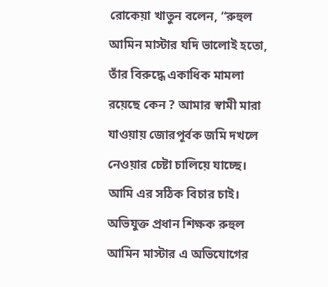রোকেয়া খাতুন বলেন, “রুহুল আমিন মাস্টার যদি ভালোই হতো, তাঁর বিরুদ্ধে একাধিক মামলা রয়েছে কেন ? আমার স্বামী মারা যাওয়ায় জোরপূর্বক জমি দখলে নেওয়ার চেষ্টা চালিয়ে যাচ্ছে। আমি এর সঠিক বিচার চাই।
অভিযুক্ত প্রধান শিক্ষক রুহুল আমিন মাস্টার এ অভিযোগের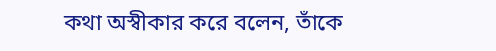কথা অস্বীকার করে বলেন, তাঁকে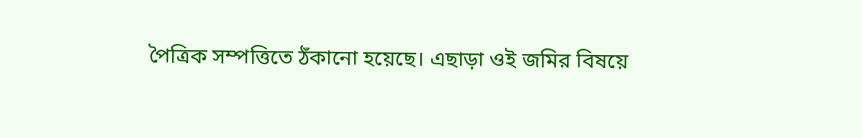পৈত্রিক সম্পত্তিতে ঠঁকানো হয়েছে। এছাড়া ওই জমির বিষয়ে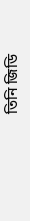তিনি জিডি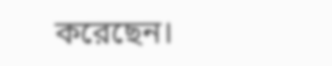করেছেন।